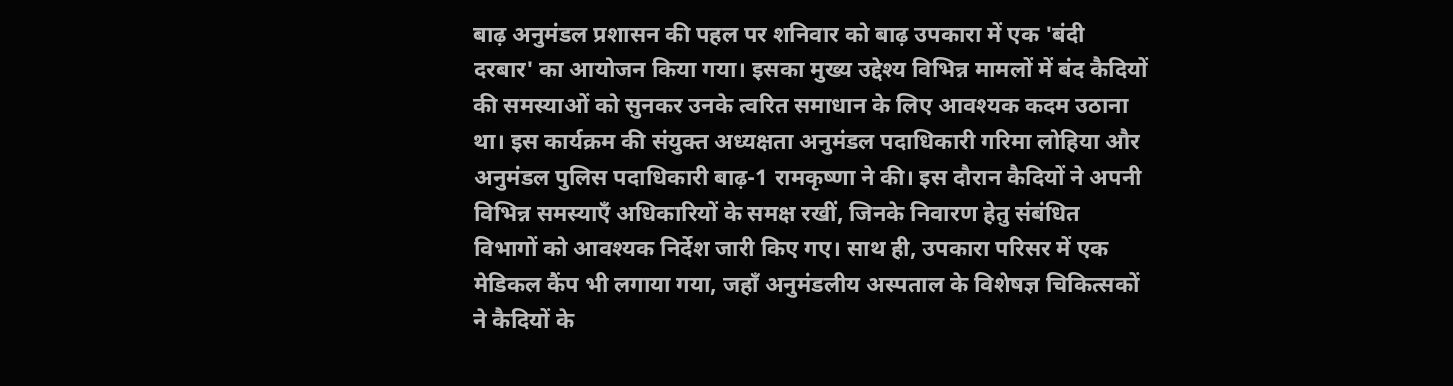बाढ़ अनुमंडल प्रशासन की पहल पर शनिवार को बाढ़ उपकारा में एक 'बंदी दरबार' का आयोजन किया गया। इसका मुख्य उद्देश्य विभिन्न मामलों में बंद कैदियों की समस्याओं को सुनकर उनके त्वरित समाधान के लिए आवश्यक कदम उठाना था। इस कार्यक्रम की संयुक्त अध्यक्षता अनुमंडल पदाधिकारी गरिमा लोहिया और अनुमंडल पुलिस पदाधिकारी बाढ़-1 रामकृष्णा ने की। इस दौरान कैदियों ने अपनी विभिन्न समस्याएँ अधिकारियों के समक्ष रखीं, जिनके निवारण हेतु संबंधित विभागों को आवश्यक निर्देश जारी किए गए। साथ ही, उपकारा परिसर में एक मेडिकल कैंप भी लगाया गया, जहाँ अनुमंडलीय अस्पताल के विशेषज्ञ चिकित्सकों ने कैदियों के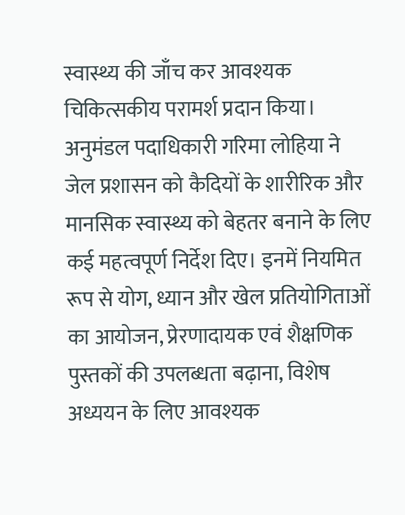स्वास्थ्य की जाँच कर आवश्यक चिकित्सकीय परामर्श प्रदान किया। अनुमंडल पदाधिकारी गरिमा लोहिया ने जेल प्रशासन को कैदियों के शारीरिक और मानसिक स्वास्थ्य को बेहतर बनाने के लिए कई महत्वपूर्ण निर्देश दिए। इनमें नियमित रूप से योग, ध्यान और खेल प्रतियोगिताओं का आयोजन, प्रेरणादायक एवं शैक्षणिक पुस्तकों की उपलब्धता बढ़ाना, विशेष अध्ययन के लिए आवश्यक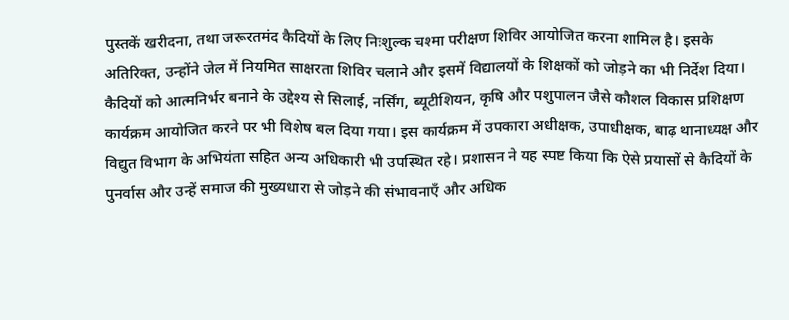पुस्तकें खरीदना, तथा जरूरतमंद कैदियों के लिए निःशुल्क चश्मा परीक्षण शिविर आयोजित करना शामिल है। इसके अतिरिक्त, उन्होंने जेल में नियमित साक्षरता शिविर चलाने और इसमें विद्यालयों के शिक्षकों को जोड़ने का भी निर्देश दिया। कैदियों को आत्मनिर्भर बनाने के उद्देश्य से सिलाई, नर्सिंग, ब्यूटीशियन, कृषि और पशुपालन जैसे कौशल विकास प्रशिक्षण कार्यक्रम आयोजित करने पर भी विशेष बल दिया गया। इस कार्यक्रम में उपकारा अधीक्षक, उपाधीक्षक, बाढ़ थानाध्यक्ष और विद्युत विभाग के अभियंता सहित अन्य अधिकारी भी उपस्थित रहे। प्रशासन ने यह स्पष्ट किया कि ऐसे प्रयासों से कैदियों के पुनर्वास और उन्हें समाज की मुख्यधारा से जोड़ने की संभावनाएँ और अधिक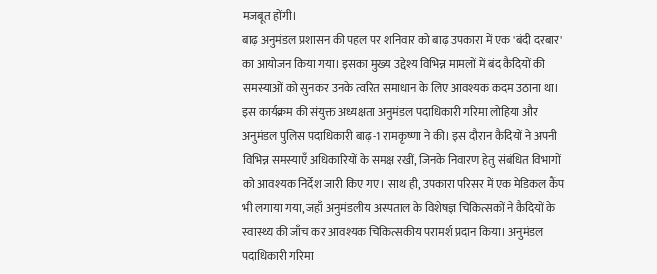मजबूत होंगी।
बाढ़ अनुमंडल प्रशासन की पहल पर शनिवार को बाढ़ उपकारा में एक 'बंदी दरबार' का आयोजन किया गया। इसका मुख्य उद्देश्य विभिन्न मामलों में बंद कैदियों की समस्याओं को सुनकर उनके त्वरित समाधान के लिए आवश्यक कदम उठाना था। इस कार्यक्रम की संयुक्त अध्यक्षता अनुमंडल पदाधिकारी गरिमा लोहिया और अनुमंडल पुलिस पदाधिकारी बाढ़-1 रामकृष्णा ने की। इस दौरान कैदियों ने अपनी विभिन्न समस्याएँ अधिकारियों के समक्ष रखीं, जिनके निवारण हेतु संबंधित विभागों को आवश्यक निर्देश जारी किए गए। साथ ही, उपकारा परिसर में एक मेडिकल कैंप भी लगाया गया, जहाँ अनुमंडलीय अस्पताल के विशेषज्ञ चिकित्सकों ने कैदियों के स्वास्थ्य की जाँच कर आवश्यक चिकित्सकीय परामर्श प्रदान किया। अनुमंडल पदाधिकारी गरिमा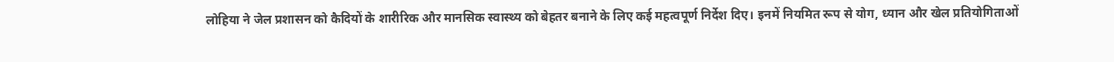लोहिया ने जेल प्रशासन को कैदियों के शारीरिक और मानसिक स्वास्थ्य को बेहतर बनाने के लिए कई महत्वपूर्ण निर्देश दिए। इनमें नियमित रूप से योग, ध्यान और खेल प्रतियोगिताओं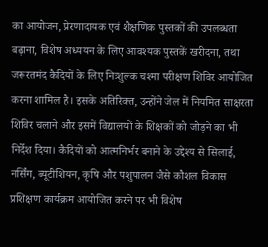का आयोजन, प्रेरणादायक एवं शैक्षणिक पुस्तकों की उपलब्धता बढ़ाना, विशेष अध्ययन के लिए आवश्यक पुस्तकें खरीदना, तथा जरूरतमंद कैदियों के लिए निःशुल्क चश्मा परीक्षण शिविर आयोजित करना शामिल है। इसके अतिरिक्त, उन्होंने जेल में नियमित साक्षरता शिविर चलाने और इसमें विद्यालयों के शिक्षकों को जोड़ने का भी निर्देश दिया। कैदियों को आत्मनिर्भर बनाने के उद्देश्य से सिलाई, नर्सिंग, ब्यूटीशियन, कृषि और पशुपालन जैसे कौशल विकास प्रशिक्षण कार्यक्रम आयोजित करने पर भी विशेष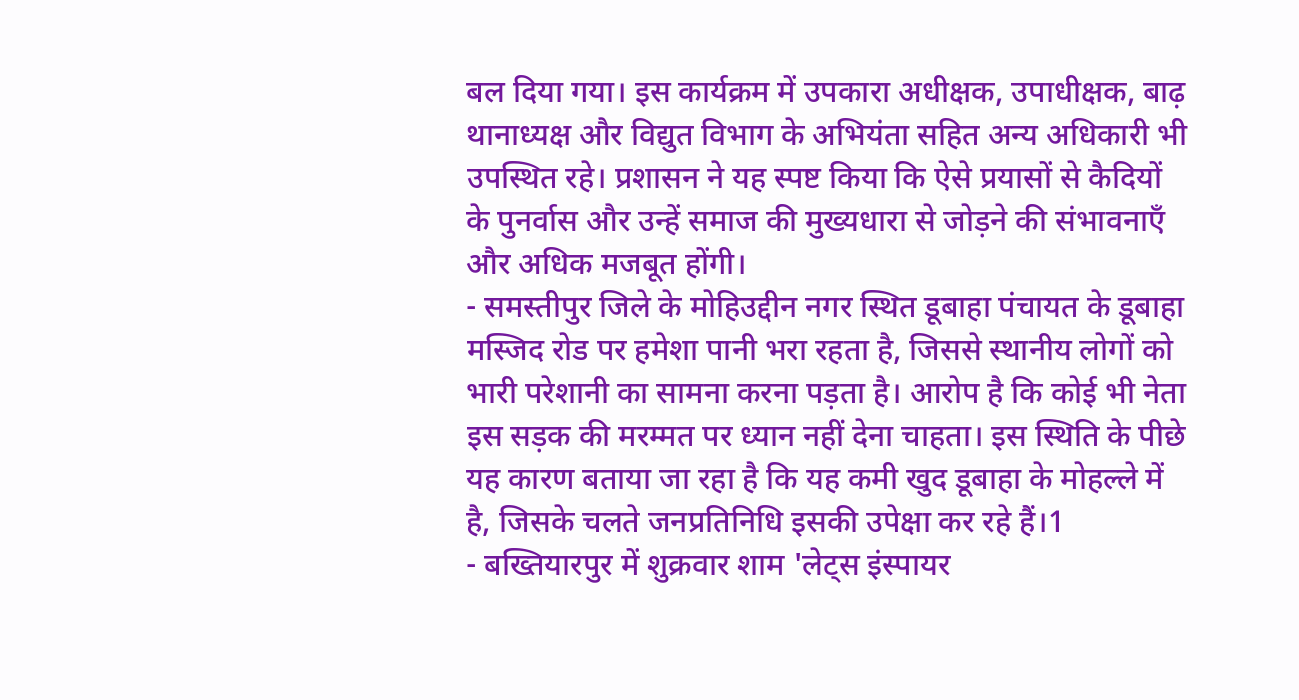बल दिया गया। इस कार्यक्रम में उपकारा अधीक्षक, उपाधीक्षक, बाढ़ थानाध्यक्ष और विद्युत विभाग के अभियंता सहित अन्य अधिकारी भी उपस्थित रहे। प्रशासन ने यह स्पष्ट किया कि ऐसे प्रयासों से कैदियों के पुनर्वास और उन्हें समाज की मुख्यधारा से जोड़ने की संभावनाएँ और अधिक मजबूत होंगी।
- समस्तीपुर जिले के मोहिउद्दीन नगर स्थित डूबाहा पंचायत के डूबाहा मस्जिद रोड पर हमेशा पानी भरा रहता है, जिससे स्थानीय लोगों को भारी परेशानी का सामना करना पड़ता है। आरोप है कि कोई भी नेता इस सड़क की मरम्मत पर ध्यान नहीं देना चाहता। इस स्थिति के पीछे यह कारण बताया जा रहा है कि यह कमी खुद डूबाहा के मोहल्ले में है, जिसके चलते जनप्रतिनिधि इसकी उपेक्षा कर रहे हैं।1
- बख्तियारपुर में शुक्रवार शाम 'लेट्स इंस्पायर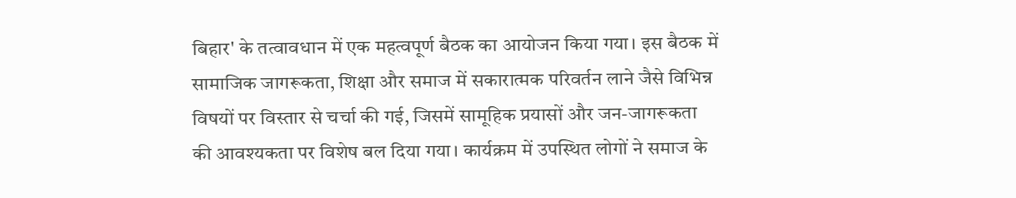बिहार' के तत्वावधान में एक महत्वपूर्ण बैठक का आयोजन किया गया। इस बैठक में सामाजिक जागरूकता, शिक्षा और समाज में सकारात्मक परिवर्तन लाने जैसे विभिन्न विषयों पर विस्तार से चर्चा की गई, जिसमें सामूहिक प्रयासों और जन-जागरूकता की आवश्यकता पर विशेष बल दिया गया। कार्यक्रम में उपस्थित लोगों ने समाज के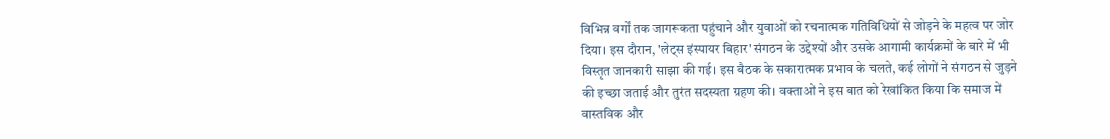विभिन्न वर्गों तक जागरूकता पहुंचाने और युवाओं को रचनात्मक गतिविधियों से जोड़ने के महत्व पर जोर दिया। इस दौरान, 'लेट्स इंस्पायर बिहार' संगठन के उद्देश्यों और उसके आगामी कार्यक्रमों के बारे में भी विस्तृत जानकारी साझा की गई। इस बैठक के सकारात्मक प्रभाव के चलते, कई लोगों ने संगठन से जुड़ने की इच्छा जताई और तुरंत सदस्यता ग्रहण की। वक्ताओं ने इस बात को रेखांकित किया कि समाज में वास्तविक और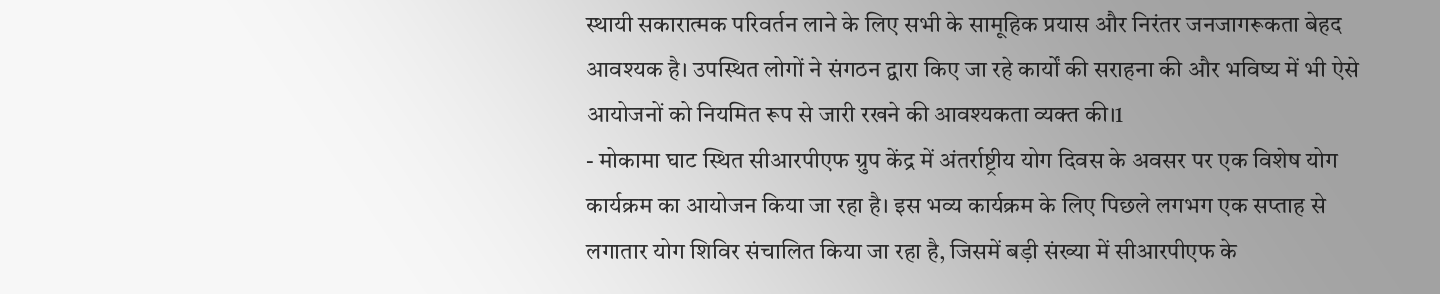स्थायी सकारात्मक परिवर्तन लाने के लिए सभी के सामूहिक प्रयास और निरंतर जनजागरूकता बेहद आवश्यक है। उपस्थित लोगों ने संगठन द्वारा किए जा रहे कार्यों की सराहना की और भविष्य में भी ऐसे आयोजनों को नियमित रूप से जारी रखने की आवश्यकता व्यक्त की।1
- मोकामा घाट स्थित सीआरपीएफ ग्रुप केंद्र में अंतर्राष्ट्रीय योग दिवस के अवसर पर एक विशेष योग कार्यक्रम का आयोजन किया जा रहा है। इस भव्य कार्यक्रम के लिए पिछले लगभग एक सप्ताह से लगातार योग शिविर संचालित किया जा रहा है, जिसमें बड़ी संख्या में सीआरपीएफ के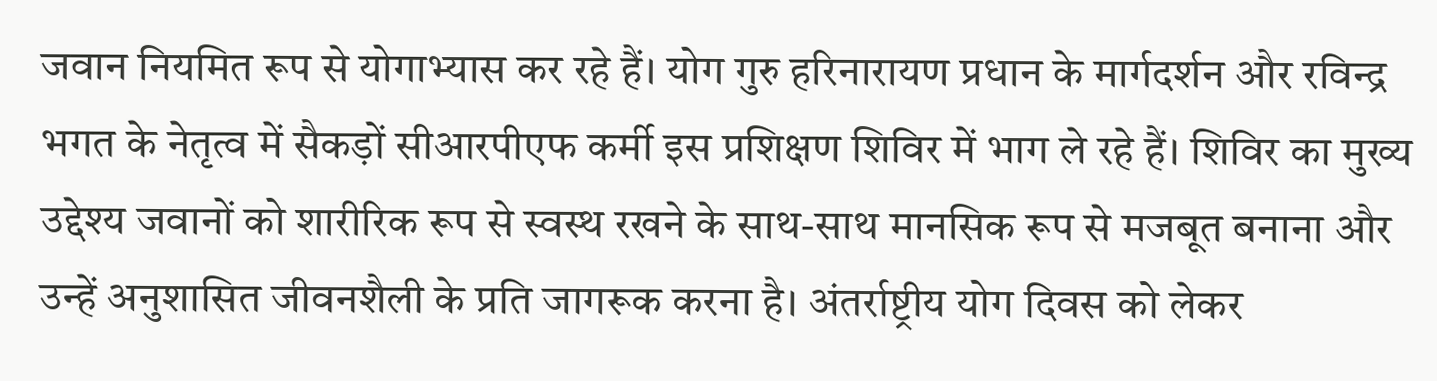जवान नियमित रूप से योगाभ्यास कर रहे हैं। योग गुरु हरिनारायण प्रधान के मार्गदर्शन और रविन्द्र भगत के नेतृत्व में सैकड़ों सीआरपीएफ कर्मी इस प्रशिक्षण शिविर में भाग ले रहे हैं। शिविर का मुख्य उद्देश्य जवानों को शारीरिक रूप से स्वस्थ रखने के साथ-साथ मानसिक रूप से मजबूत बनाना और उन्हें अनुशासित जीवनशैली के प्रति जागरूक करना है। अंतर्राष्ट्रीय योग दिवस को लेकर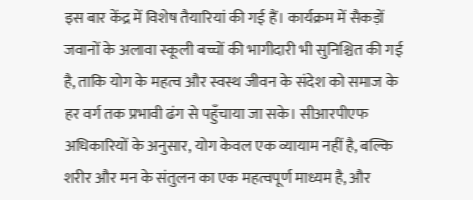इस बार केंद्र में विशेष तैयारियां की गई हैं। कार्यक्रम में सैकड़ों जवानों के अलावा स्कूली बच्चों की भागीदारी भी सुनिश्चित की गई है, ताकि योग के महत्व और स्वस्थ जीवन के संदेश को समाज के हर वर्ग तक प्रभावी ढंग से पहुँचाया जा सके। सीआरपीएफ अधिकारियों के अनुसार, योग केवल एक व्यायाम नहीं है, बल्कि शरीर और मन के संतुलन का एक महत्वपूर्ण माध्यम है, और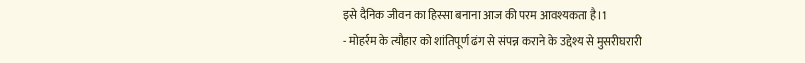इसे दैनिक जीवन का हिस्सा बनाना आज की परम आवश्यकता है।1
- मोहर्रम के त्यौहार को शांतिपूर्ण ढंग से संपन्न कराने के उद्देश्य से मुसरीघरारी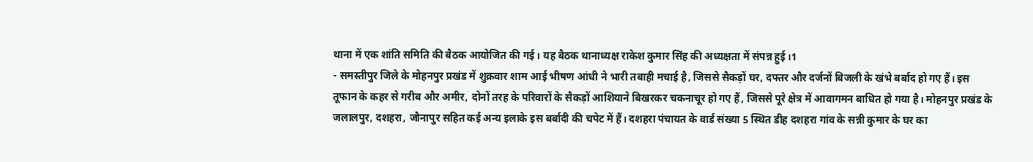थाना में एक शांति समिति की बैठक आयोजित की गई। यह बैठक थानाध्यक्ष राकेश कुमार सिंह की अध्यक्षता में संपन्न हुई।1
- समस्तीपुर जिले के मोहनपुर प्रखंड में शुक्रवार शाम आई भीषण आंधी ने भारी तबाही मचाई है, जिससे सैकड़ों घर, दफ्तर और दर्जनों बिजली के खंभे बर्बाद हो गए हैं। इस तूफान के कहर से गरीब और अमीर, दोनों तरह के परिवारों के सैकड़ों आशियाने बिखरकर चकनाचूर हो गए हैं, जिससे पूरे क्षेत्र में आवागमन बाधित हो गया है। मोहनपुर प्रखंड के जलालपुर, दशहरा, जौनापुर सहित कई अन्य इलाके इस बर्बादी की चपेट में हैं। दशहरा पंचायत के वार्ड संख्या 5 स्थित डीह दशहरा गांव के सन्नी कुमार के घर का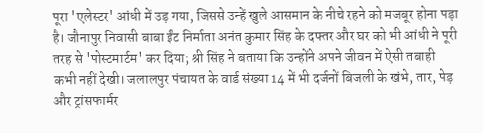पूरा 'एलेस्टर' आंधी में उड़ गया, जिससे उन्हें खुले आसमान के नीचे रहने को मजबूर होना पड़ा है। जौनापुर निवासी बाबा ईंट निर्माता अनंत कुमार सिंह के दफ्तर और घर को भी आंधी ने पूरी तरह से 'पोस्टमार्टम' कर दिया; श्री सिंह ने बताया कि उन्होंने अपने जीवन में ऐसी तबाही कभी नहीं देखी। जलालपुर पंचायत के वार्ड संख्या 14 में भी दर्जनों बिजली के खंभे, तार, पेड़ और ट्रांसफार्मर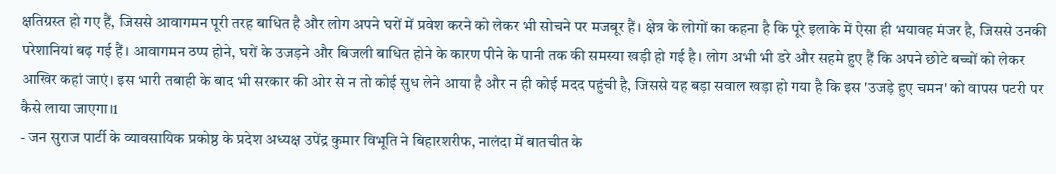क्षतिग्रस्त हो गए हैं, जिससे आवागमन पूरी तरह बाधित है और लोग अपने घरों में प्रवेश करने को लेकर भी सोचने पर मजबूर हैं। क्षेत्र के लोगों का कहना है कि पूरे इलाके में ऐसा ही भयावह मंजर है, जिससे उनकी परेशानियां बढ़ गई हैं। आवागमन ठप्प होने, घरों के उजड़ने और बिजली बाधित होने के कारण पीने के पानी तक की समस्या खड़ी हो गई है। लोग अभी भी डरे और सहमे हुए हैं कि अपने छोटे बच्चों को लेकर आखिर कहां जाएं। इस भारी तबाही के बाद भी सरकार की ओर से न तो कोई सुध लेने आया है और न ही कोई मदद पहुंची है, जिससे यह बड़ा सवाल खड़ा हो गया है कि इस 'उजड़े हुए चमन' को वापस पटरी पर कैसे लाया जाएगा।1
- जन सुराज पार्टी के व्यावसायिक प्रकोष्ठ के प्रदेश अध्यक्ष उपेंद्र कुमार विभूति ने बिहारशरीफ, नालंदा में बातचीत के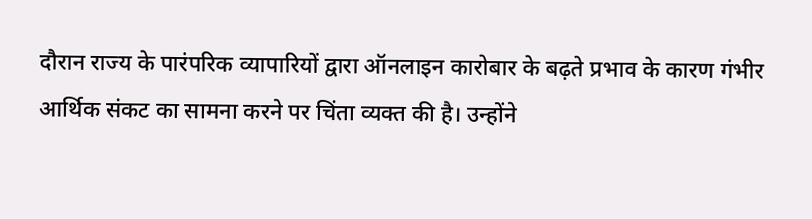दौरान राज्य के पारंपरिक व्यापारियों द्वारा ऑनलाइन कारोबार के बढ़ते प्रभाव के कारण गंभीर आर्थिक संकट का सामना करने पर चिंता व्यक्त की है। उन्होंने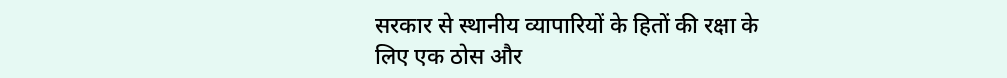सरकार से स्थानीय व्यापारियों के हितों की रक्षा के लिए एक ठोस और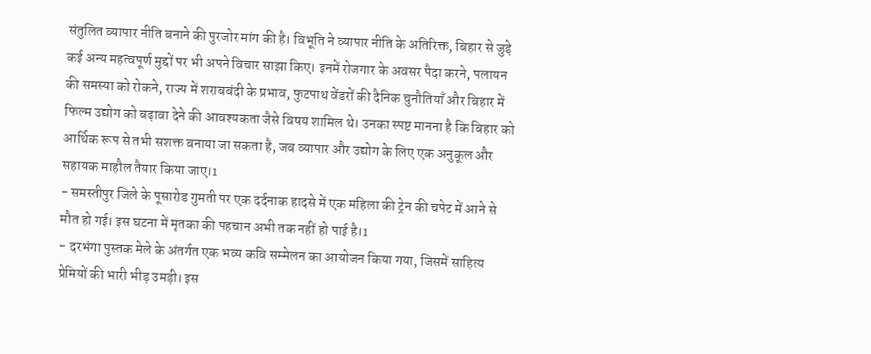संतुलित व्यापार नीति बनाने की पुरजोर मांग की है। विभूति ने व्यापार नीति के अतिरिक्त, बिहार से जुड़े कई अन्य महत्वपूर्ण मुद्दों पर भी अपने विचार साझा किए। इनमें रोजगार के अवसर पैदा करने, पलायन की समस्या को रोकने, राज्य में शराबबंदी के प्रभाव, फुटपाथ वेंडरों की दैनिक चुनौतियाँ और बिहार में फिल्म उद्योग को बढ़ावा देने की आवश्यकता जैसे विषय शामिल थे। उनका स्पष्ट मानना है कि बिहार को आर्थिक रूप से तभी सशक्त बनाया जा सकता है, जब व्यापार और उद्योग के लिए एक अनुकूल और सहायक माहौल तैयार किया जाए।1
- समस्तीपुर जिले के पूसारोड गुमती पर एक दर्दनाक हादसे में एक महिला की ट्रेन की चपेट में आने से मौत हो गई। इस घटना में मृतका की पहचान अभी तक नहीं हो पाई है।1
- दरभंगा पुस्तक मेले के अंतर्गत एक भव्य कवि सम्मेलन का आयोजन किया गया, जिसमें साहित्य प्रेमियों की भारी भीड़ उमड़ी। इस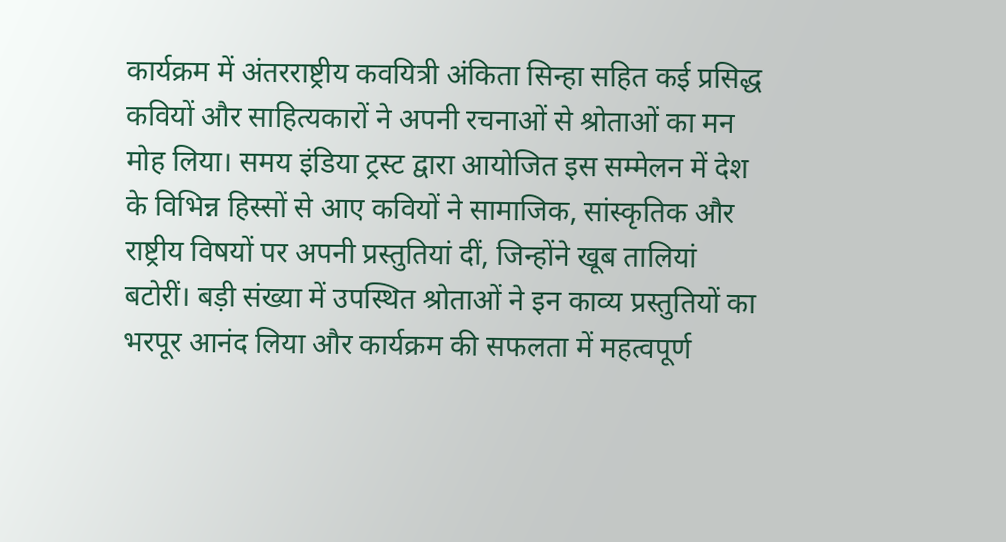कार्यक्रम में अंतरराष्ट्रीय कवयित्री अंकिता सिन्हा सहित कई प्रसिद्ध कवियों और साहित्यकारों ने अपनी रचनाओं से श्रोताओं का मन मोह लिया। समय इंडिया ट्रस्ट द्वारा आयोजित इस सम्मेलन में देश के विभिन्न हिस्सों से आए कवियों ने सामाजिक, सांस्कृतिक और राष्ट्रीय विषयों पर अपनी प्रस्तुतियां दीं, जिन्होंने खूब तालियां बटोरीं। बड़ी संख्या में उपस्थित श्रोताओं ने इन काव्य प्रस्तुतियों का भरपूर आनंद लिया और कार्यक्रम की सफलता में महत्वपूर्ण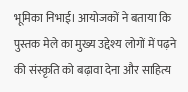भूमिका निभाई। आयोजकों ने बताया कि पुस्तक मेले का मुख्य उद्देश्य लोगों में पढ़ने की संस्कृति को बढ़ावा देना और साहित्य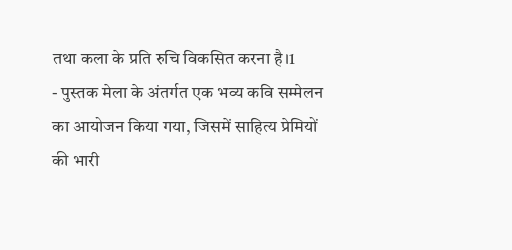तथा कला के प्रति रुचि विकसित करना है।1
- पुस्तक मेला के अंतर्गत एक भव्य कवि सम्मेलन का आयोजन किया गया, जिसमें साहित्य प्रेमियों की भारी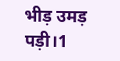भीड़ उमड़ पड़ी।1